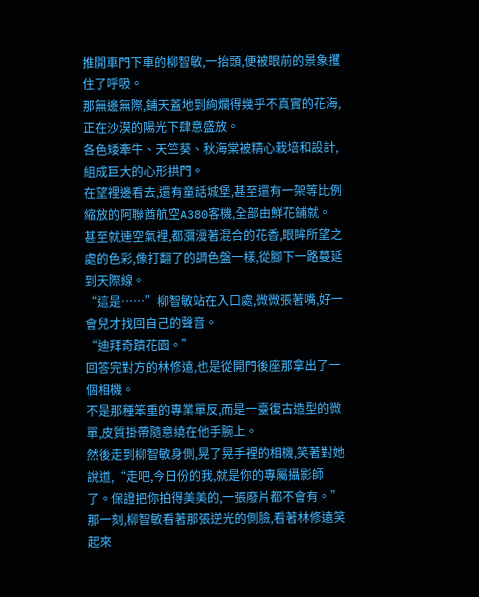推開車門下車的柳智敏,一抬頭,便被眼前的景象攫住了呼吸。
那無邊無際,鋪天蓋地到絢爛得幾乎不真實的花海,正在沙漠的陽光下肆意盛放。
各色矮牽牛、天竺葵、秋海棠被精心栽培和設計,組成巨大的心形拱門。
在望裡邊看去,還有童話城堡,甚至還有一架等比例縮放的阿聯酋航空A380客機,全部由鮮花鋪就。
甚至就連空氣裡,都瀰漫著混合的花香,眼眸所望之處的色彩,像打翻了的調色盤一樣,從腳下一路蔓延到天際線。
“這是……”柳智敏站在入口處,微微張著嘴,好一會兒才找回自己的聲音。
“迪拜奇蹟花園。”
回答完對方的林修遠,也是從開門後座那拿出了一個相機。
不是那種笨重的專業單反,而是一臺復古造型的微單,皮質掛帶隨意繞在他手腕上。
然後走到柳智敏身側,晃了晃手裡的相機,笑著對她說道,“走吧,今日份的我,就是你的專屬攝影師了。保證把你拍得美美的,一張廢片都不會有。”
那一刻,柳智敏看著那張逆光的側臉,看著林修遠笑起來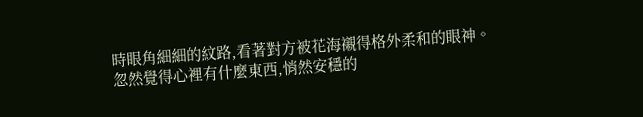時眼角細細的紋路,看著對方被花海襯得格外柔和的眼神。
忽然覺得心裡有什麼東西,悄然安穩的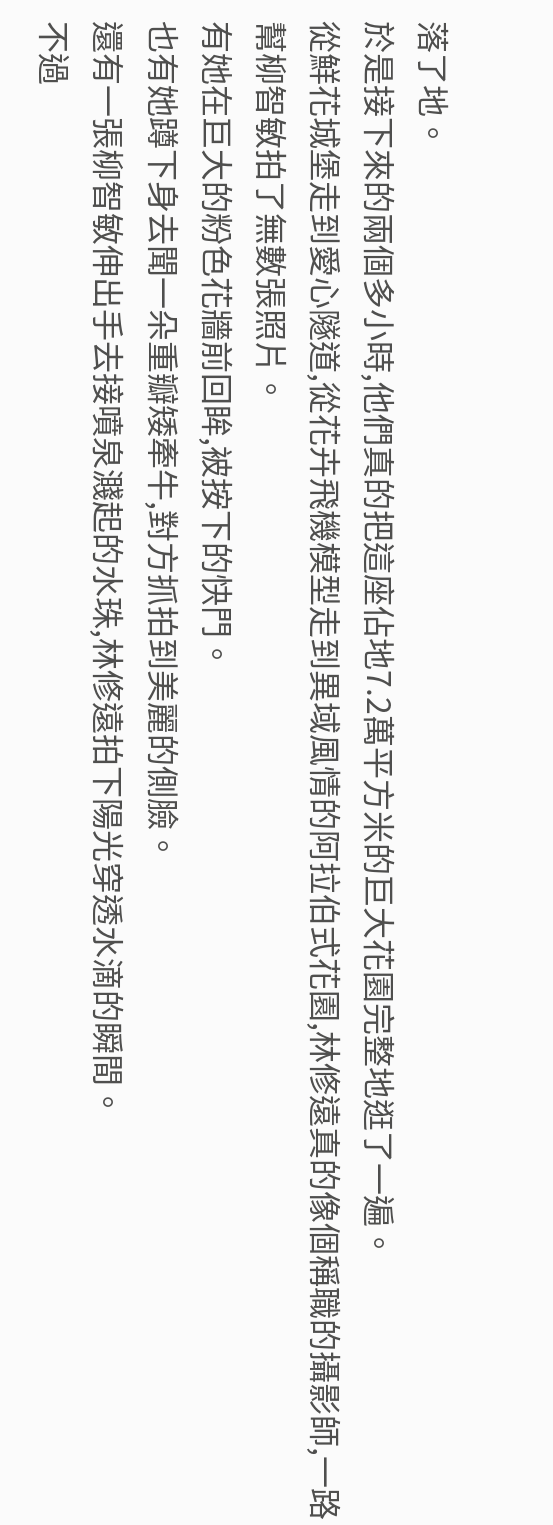落了地。
於是接下來的兩個多小時,他們真的把這座佔地7.2萬平方米的巨大花園完整地逛了一遍。
從鮮花城堡走到愛心隧道,從花卉飛機模型走到異域風情的阿拉伯式花園,林修遠真的像個稱職的攝影師,一路幫柳智敏拍了無數張照片。
有她在巨大的粉色花牆前回眸,被按下的快門。
也有她蹲下身去聞一朵重瓣矮牽牛,對方抓拍到美麗的側臉。
還有一張柳智敏伸出手去接噴泉濺起的水珠,林修遠拍下陽光穿透水滴的瞬間。
不過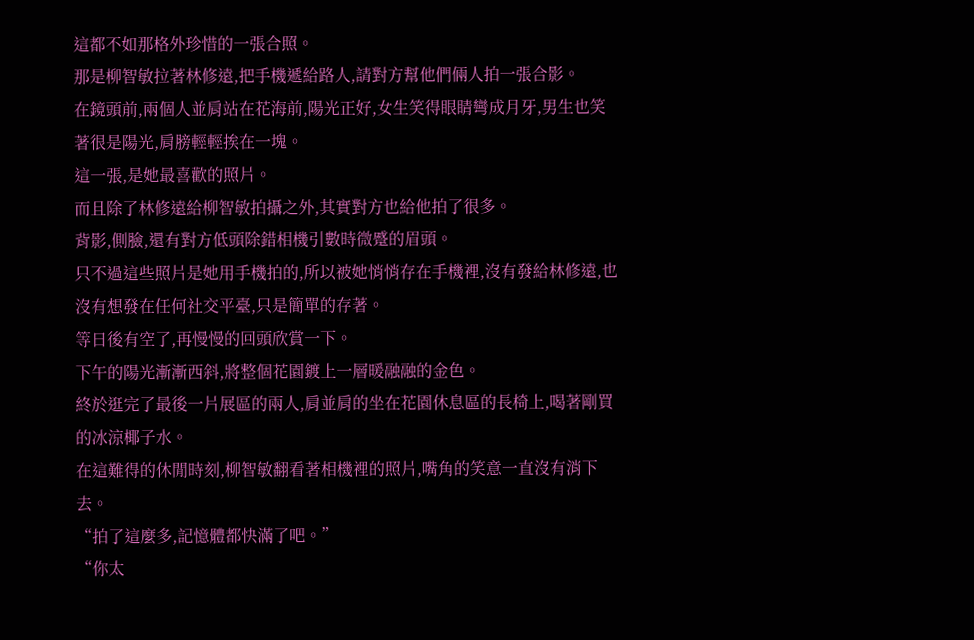這都不如那格外珍惜的一張合照。
那是柳智敏拉著林修遠,把手機遞給路人,請對方幫他們倆人拍一張合影。
在鏡頭前,兩個人並肩站在花海前,陽光正好,女生笑得眼睛彎成月牙,男生也笑著很是陽光,肩膀輕輕挨在一塊。
這一張,是她最喜歡的照片。
而且除了林修遠給柳智敏拍攝之外,其實對方也給他拍了很多。
背影,側臉,還有對方低頭除錯相機引數時微蹙的眉頭。
只不過這些照片是她用手機拍的,所以被她悄悄存在手機裡,沒有發給林修遠,也沒有想發在任何社交平臺,只是簡單的存著。
等日後有空了,再慢慢的回頭欣賞一下。
下午的陽光漸漸西斜,將整個花園鍍上一層暖融融的金色。
終於逛完了最後一片展區的兩人,肩並肩的坐在花園休息區的長椅上,喝著剛買的冰涼椰子水。
在這難得的休閒時刻,柳智敏翻看著相機裡的照片,嘴角的笑意一直沒有消下去。
“拍了這麼多,記憶體都快滿了吧。”
“你太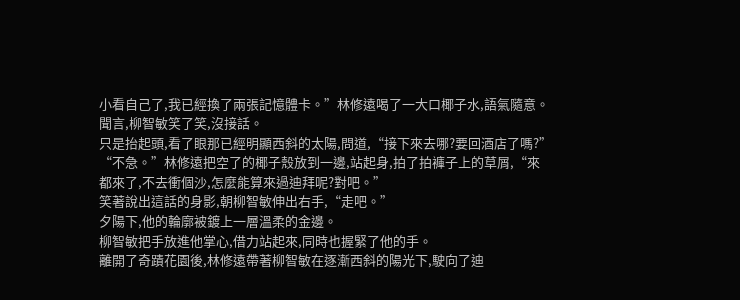小看自己了,我已經換了兩張記憶體卡。”林修遠喝了一大口椰子水,語氣隨意。
聞言,柳智敏笑了笑,沒接話。
只是抬起頭,看了眼那已經明顯西斜的太陽,問道,“接下來去哪?要回酒店了嗎?”
“不急。”林修遠把空了的椰子殼放到一邊,站起身,拍了拍褲子上的草屑,“來都來了,不去衝個沙,怎麼能算來過迪拜呢?對吧。”
笑著說出這話的身影,朝柳智敏伸出右手,“走吧。”
夕陽下,他的輪廓被鍍上一層溫柔的金邊。
柳智敏把手放進他掌心,借力站起來,同時也握緊了他的手。
離開了奇蹟花園後,林修遠帶著柳智敏在逐漸西斜的陽光下,駛向了迪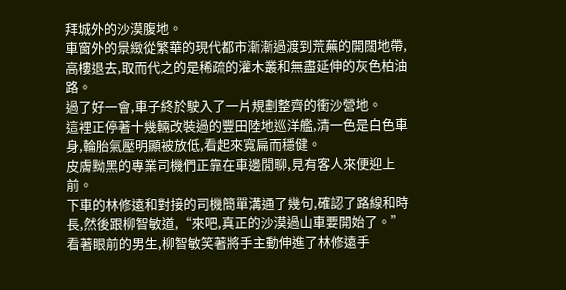拜城外的沙漠腹地。
車窗外的景緻從繁華的現代都市漸漸過渡到荒蕪的開闊地帶,高樓退去,取而代之的是稀疏的灌木叢和無盡延伸的灰色柏油路。
過了好一會,車子終於駛入了一片規劃整齊的衝沙營地。
這裡正停著十幾輛改裝過的豐田陸地巡洋艦,清一色是白色車身,輪胎氣壓明顯被放低,看起來寬扁而穩健。
皮膚黝黑的專業司機們正靠在車邊閒聊,見有客人來便迎上前。
下車的林修遠和對接的司機簡單溝通了幾句,確認了路線和時長,然後跟柳智敏道,“來吧,真正的沙漠過山車要開始了。”
看著眼前的男生,柳智敏笑著將手主動伸進了林修遠手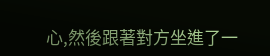心,然後跟著對方坐進了一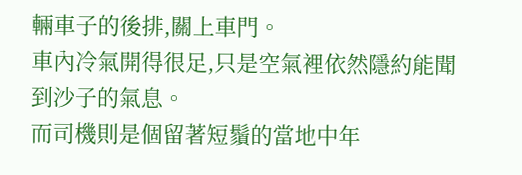輛車子的後排,關上車門。
車內冷氣開得很足,只是空氣裡依然隱約能聞到沙子的氣息。
而司機則是個留著短鬚的當地中年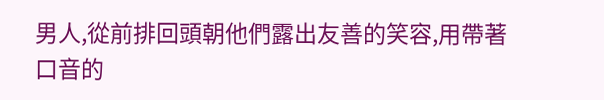男人,從前排回頭朝他們露出友善的笑容,用帶著口音的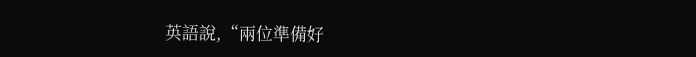英語說,“兩位準備好